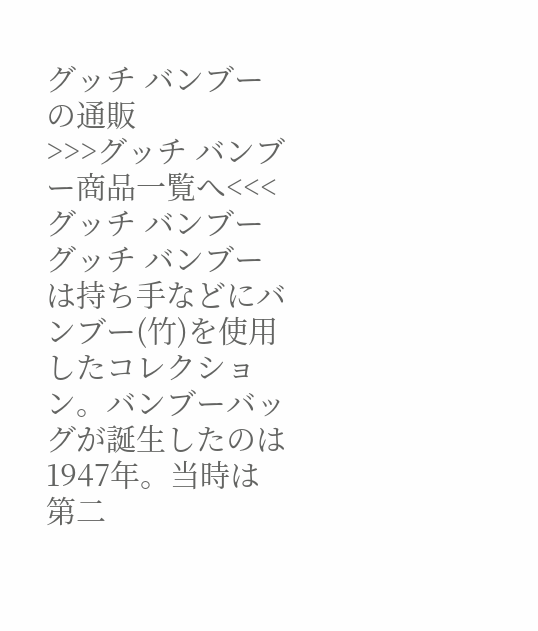グッチ バンブーの通販
>>>グッチ バンブー商品一覧へ<<<
グッチ バンブー
グッチ バンブーは持ち手などにバンブー(竹)を使用したコレクション。バンブーバッグが誕生したのは1947年。当時は第二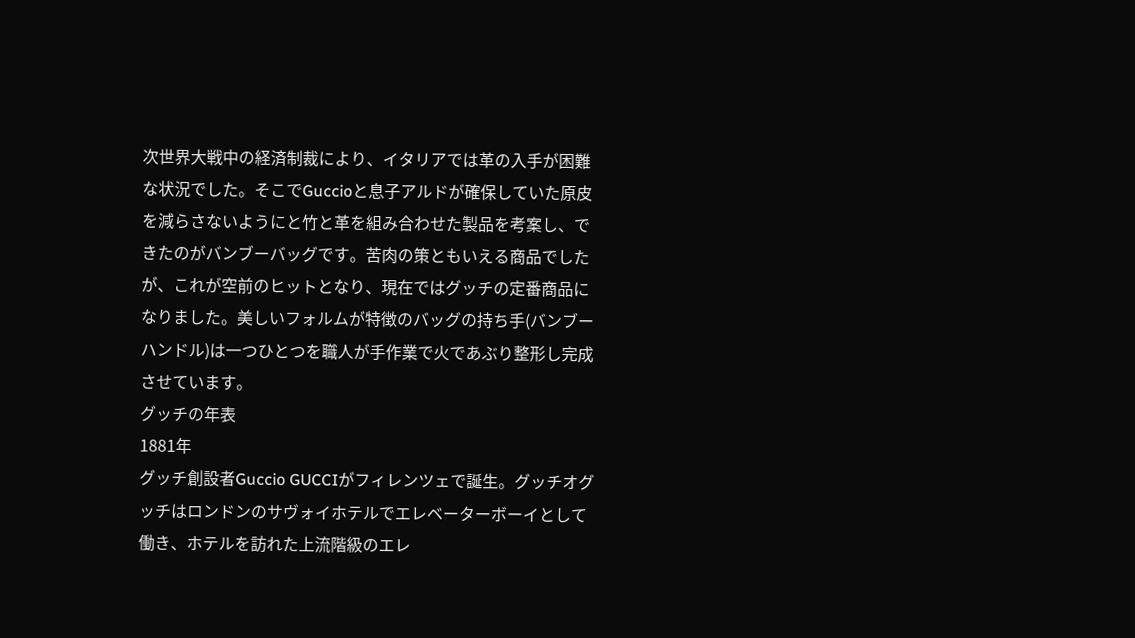次世界大戦中の経済制裁により、イタリアでは革の入手が困難な状況でした。そこでGuccioと息子アルドが確保していた原皮を減らさないようにと竹と革を組み合わせた製品を考案し、できたのがバンブーバッグです。苦肉の策ともいえる商品でしたが、これが空前のヒットとなり、現在ではグッチの定番商品になりました。美しいフォルムが特徴のバッグの持ち手(バンブーハンドル)は一つひとつを職人が手作業で火であぶり整形し完成させています。
グッチの年表
1881年
グッチ創設者Guccio GUCCIがフィレンツェで誕生。グッチオグッチはロンドンのサヴォイホテルでエレベーターボーイとして働き、ホテルを訪れた上流階級のエレ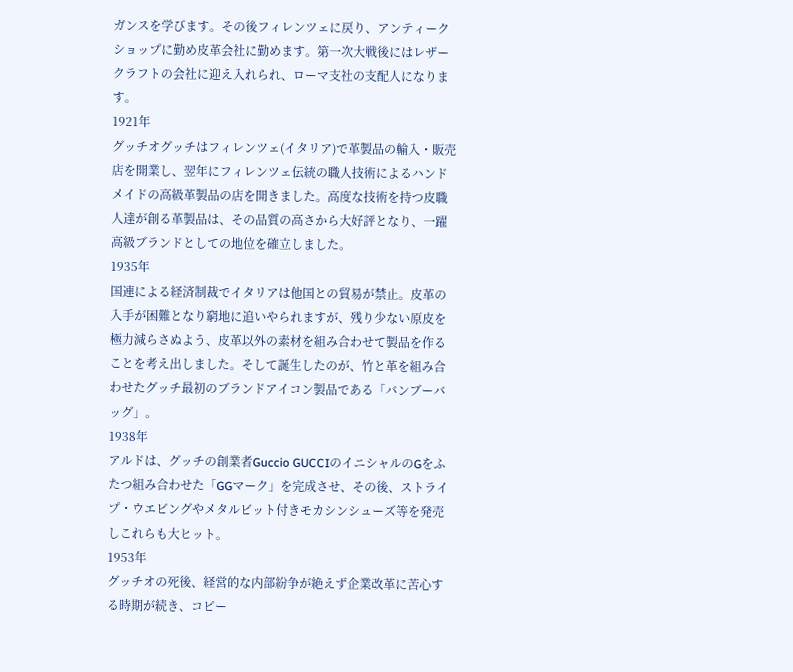ガンスを学びます。その後フィレンツェに戻り、アンティークショップに勤め皮革会社に勤めます。第一次大戦後にはレザークラフトの会社に迎え入れられ、ローマ支社の支配人になります。
1921年
グッチオグッチはフィレンツェ(イタリア)で革製品の輸入・販売店を開業し、翌年にフィレンツェ伝統の職人技術によるハンドメイドの高級革製品の店を開きました。高度な技術を持つ皮職人達が創る革製品は、その品質の高さから大好評となり、一躍高級ブランドとしての地位を確立しました。
1935年
国連による経済制裁でイタリアは他国との貿易が禁止。皮革の入手が困難となり窮地に追いやられますが、残り少ない原皮を極力減らさぬよう、皮革以外の素材を組み合わせて製品を作ることを考え出しました。そして誕生したのが、竹と革を組み合わせたグッチ最初のブランドアイコン製品である「バンブーバッグ」。
1938年
アルドは、グッチの創業者Guccio GUCCIのイニシャルのGをふたつ組み合わせた「GGマーク」を完成させ、その後、ストライプ・ウエビングやメタルビット付きモカシンシューズ等を発売しこれらも大ヒット。
1953年
グッチオの死後、経営的な内部紛争が絶えず企業改革に苦心する時期が続き、コピー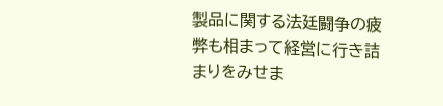製品に関する法廷闘争の疲弊も相まって経営に行き詰まりをみせま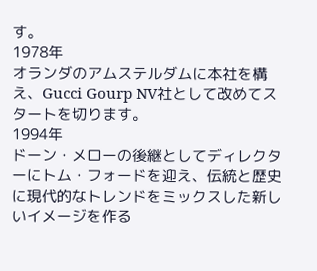す。
1978年
オランダのアムステルダムに本社を構え、Gucci Gourp NV社として改めてスタートを切ります。
1994年
ドーン・メローの後継としてディレクターにトム・フォードを迎え、伝統と歴史に現代的なトレンドをミックスした新しいイメージを作る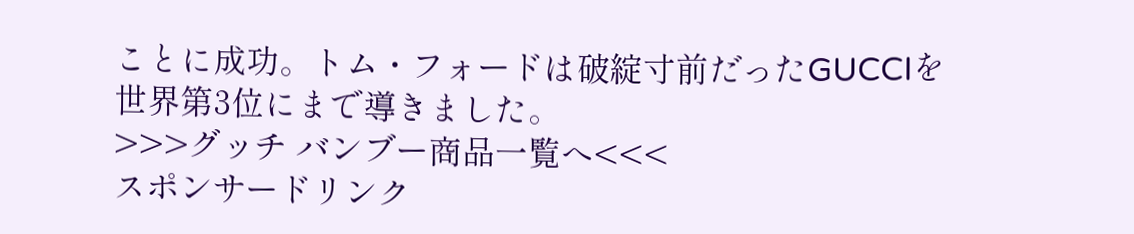ことに成功。トム・フォードは破綻寸前だったGUCCIを世界第3位にまで導きました。
>>>グッチ バンブー商品一覧へ<<<
スポンサードリンク